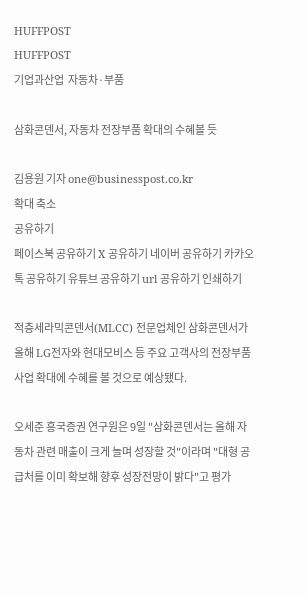HUFFPOST
HUFFPOST
기업과산업  자동차·부품

삼화콘덴서, 자동차 전장부품 확대의 수혜볼 듯

김용원 기자 one@businesspost.co.kr
확대 축소
공유하기
페이스북 공유하기 X 공유하기 네이버 공유하기 카카오톡 공유하기 유튜브 공유하기 url 공유하기 인쇄하기

적층세라믹콘덴서(MLCC) 전문업체인 삼화콘덴서가 올해 LG전자와 현대모비스 등 주요 고객사의 전장부품사업 확대에 수혜를 볼 것으로 예상됐다.

오세준 흥국증권 연구원은 9일 "삼화콘덴서는 올해 자동차 관련 매출이 크게 늘며 성장할 것"이라며 "대형 공급처를 이미 확보해 향후 성장전망이 밝다"고 평가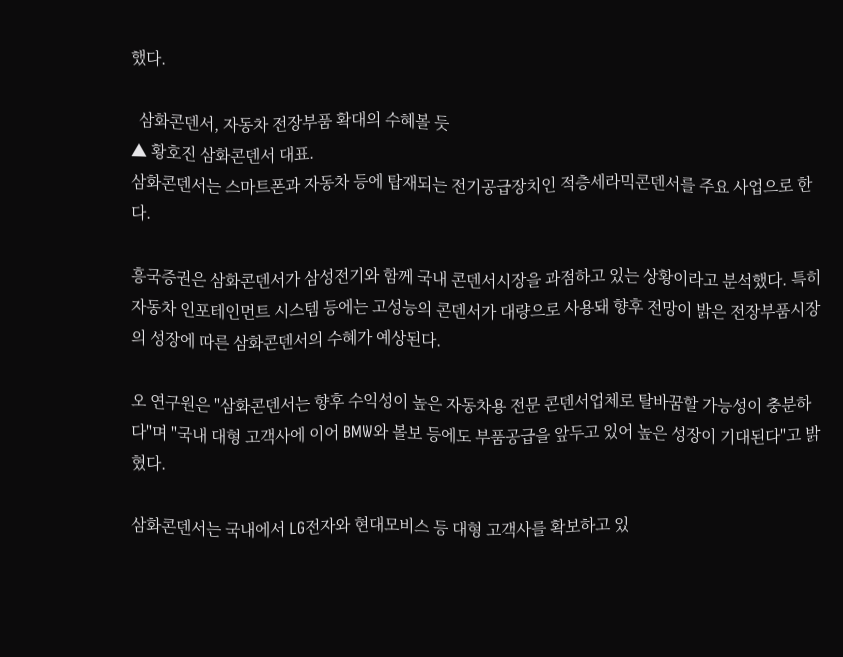했다.

  삼화콘덴서, 자동차 전장부품 확대의 수혜볼 듯
▲ 황호진 삼화콘덴서 대표.
삼화콘덴서는 스마트폰과 자동차 등에 탑재되는 전기공급장치인 적층세라믹콘덴서를 주요 사업으로 한다.

흥국증권은 삼화콘덴서가 삼성전기와 함께 국내 콘덴서시장을 과점하고 있는 상황이라고 분석했다. 특히 자동차 인포테인먼트 시스템 등에는 고성능의 콘덴서가 대량으로 사용돼 향후 전망이 밝은 전장부품시장의 성장에 따른 삼화콘덴서의 수혜가 예상된다.

오 연구원은 "삼화콘덴서는 향후 수익성이 높은 자동차용 전문 콘덴서업체로 탈바꿈할 가능성이 충분하다"며 "국내 대형 고객사에 이어 BMW와 볼보 등에도 부품공급을 앞두고 있어 높은 성장이 기대된다"고 밝혔다.

삼화콘덴서는 국내에서 LG전자와 현대모비스 등 대형 고객사를 확보하고 있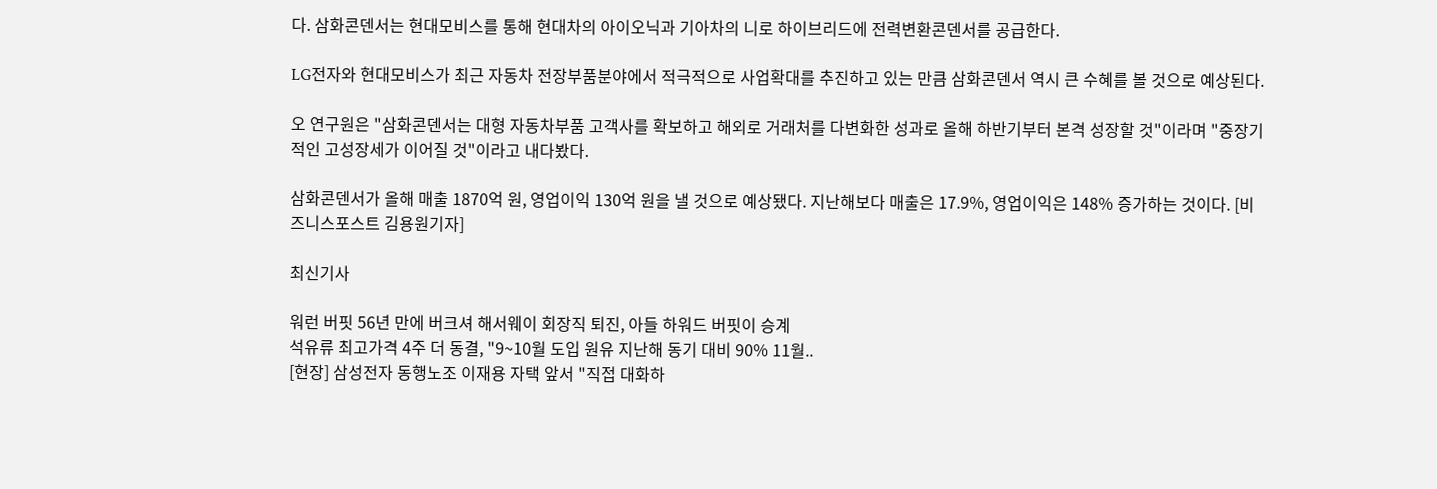다. 삼화콘덴서는 현대모비스를 통해 현대차의 아이오닉과 기아차의 니로 하이브리드에 전력변환콘덴서를 공급한다.

LG전자와 현대모비스가 최근 자동차 전장부품분야에서 적극적으로 사업확대를 추진하고 있는 만큼 삼화콘덴서 역시 큰 수혜를 볼 것으로 예상된다.

오 연구원은 "삼화콘덴서는 대형 자동차부품 고객사를 확보하고 해외로 거래처를 다변화한 성과로 올해 하반기부터 본격 성장할 것"이라며 "중장기적인 고성장세가 이어질 것"이라고 내다봤다.

삼화콘덴서가 올해 매출 1870억 원, 영업이익 130억 원을 낼 것으로 예상됐다. 지난해보다 매출은 17.9%, 영업이익은 148% 증가하는 것이다. [비즈니스포스트 김용원기자]

최신기사

워런 버핏 56년 만에 버크셔 해서웨이 회장직 퇴진, 아들 하워드 버핏이 승계
석유류 최고가격 4주 더 동결, "9~10월 도입 원유 지난해 동기 대비 90% 11월..
[현장] 삼성전자 동행노조 이재용 자택 앞서 "직접 대화하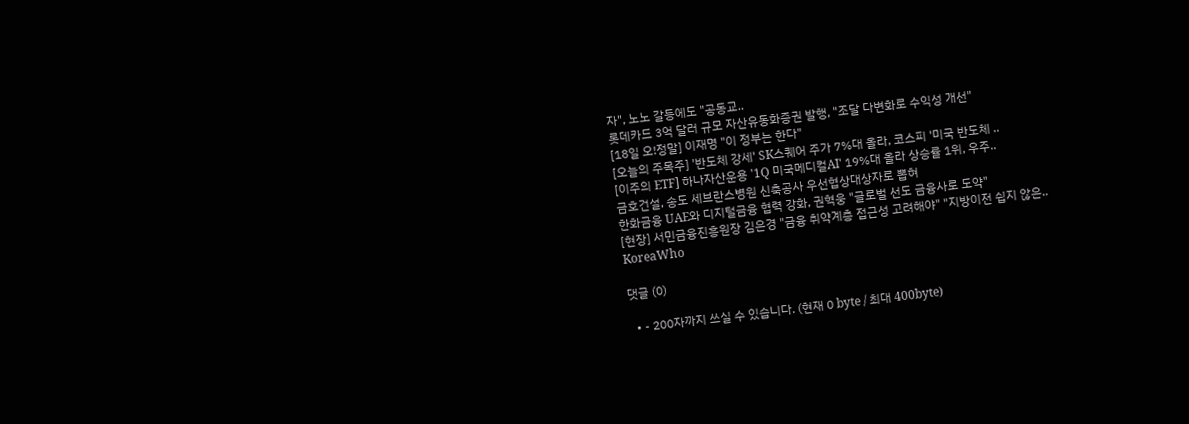자", 노노 갈등에도 "공동교..
롯데카드 3억 달러 규모 자산유동화증권 발행, "조달 다변화로 수익성 개선"
[18일 오!정말] 이재명 "이 정부는 한다"
[오늘의 주목주] '반도체 강세' SK스퀘어 주가 7%대 올라, 코스피 '미국 반도체 ..
[이주의 ETF] 하나자산운용 '1Q 미국메디컬AI' 19%대 올라 상승률 1위, 우주..
금호건설, 송도 세브란스병원 신축공사 우선협상대상자로 뽑혀
한화금융 UAE와 디지털금융 협력 강화, 권혁웅 "글로벌 선도 금융사로 도약"
[현장] 서민금융진흥원장 김은경 "금융 취약계층 접근성 고려해야" "지방이전 쉽지 않은..
KoreaWho

댓글 (0)

  • - 200자까지 쓰실 수 있습니다. (현재 0 byte / 최대 400byte)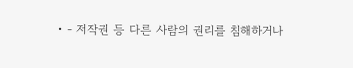• - 저작권 등 다른 사람의 권리를 침해하거나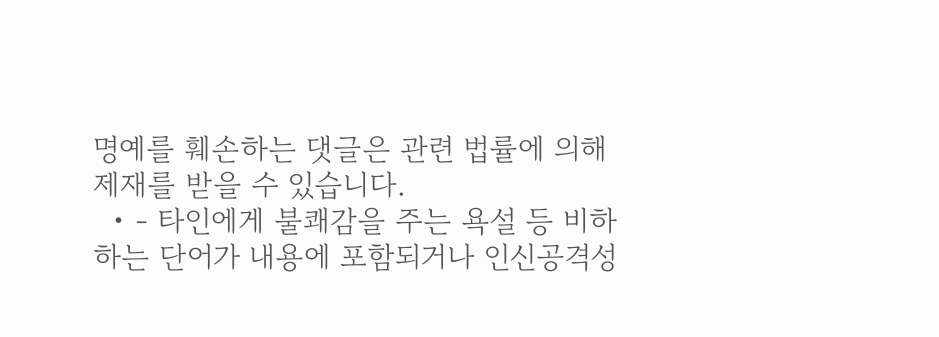명예를 훼손하는 댓글은 관련 법률에 의해 제재를 받을 수 있습니다.
  • - 타인에게 불쾌감을 주는 욕설 등 비하하는 단어가 내용에 포함되거나 인신공격성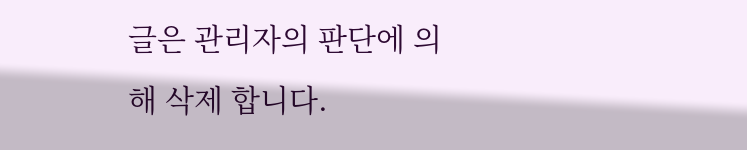글은 관리자의 판단에 의해 삭제 합니다.